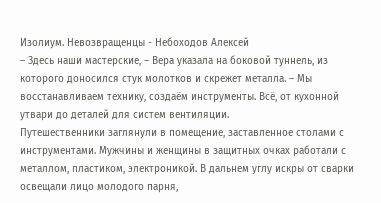Изолиум. Невозвращенцы - Небоходов Алексей
– Здесь наши мастерские, – Вера указала на боковой туннель, из которого доносился стук молотков и скрежет металла. – Мы восстанавливаем технику, создаём инструменты. Всё, от кухонной утвари до деталей для систем вентиляции.
Путешественники заглянули в помещение, заставленное столами с инструментами. Мужчины и женщины в защитных очках работали с металлом, пластиком, электроникой. В дальнем углу искры от сварки освещали лицо молодого парня,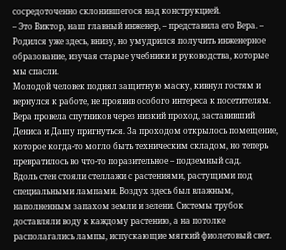сосредоточенно склонившегося над конструкцией.
– Это Виктор, наш главный инженер, – представила его Вера. – Родился уже здесь, внизу, но умудрился получить инженерное образование, изучая старые учебники и руководства, которые мы спасли.
Молодой человек поднял защитную маску, кивнул гостям и вернулся к работе, не проявив особого интереса к посетителям.
Вера провела спутников через низкий проход, заставивший Дениса и Дашу пригнуться. За проходом открылось помещение, которое когда-то могло быть техническим складом, но теперь превратилось во что-то поразительное – подземный сад.
Вдоль стен стояли стеллажи с растениями, растущими под специальными лампами. Воздух здесь был влажным, наполненным запахом земли и зелени. Системы трубок доставляли воду к каждому растению, а на потолке располагались лампы, испускающие мягкий фиолетовый свет.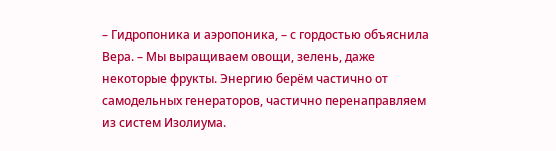– Гидропоника и аэропоника, – с гордостью объяснила Вера. – Мы выращиваем овощи, зелень, даже некоторые фрукты. Энергию берём частично от самодельных генераторов, частично перенаправляем из систем Изолиума.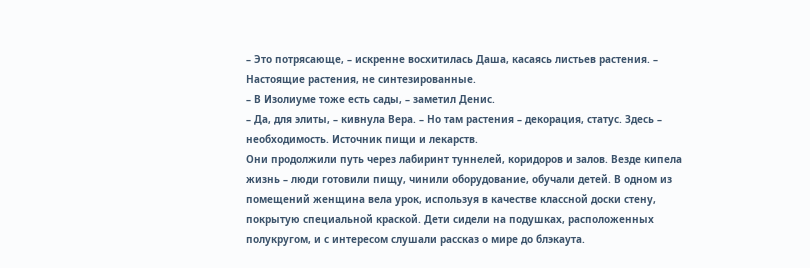– Это потрясающе, – искренне восхитилась Даша, касаясь листьев растения. – Настоящие растения, не синтезированные.
– В Изолиуме тоже есть сады, – заметил Денис.
– Да, для элиты, – кивнула Вера. – Но там растения – декорация, статус. Здесь – необходимость. Источник пищи и лекарств.
Они продолжили путь через лабиринт туннелей, коридоров и залов. Везде кипела жизнь – люди готовили пищу, чинили оборудование, обучали детей. В одном из помещений женщина вела урок, используя в качестве классной доски стену, покрытую специальной краской. Дети сидели на подушках, расположенных полукругом, и с интересом слушали рассказ о мире до блэкаута.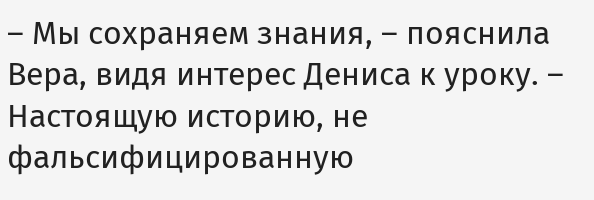– Мы сохраняем знания, – пояснила Вера, видя интерес Дениса к уроку. – Настоящую историю, не фальсифицированную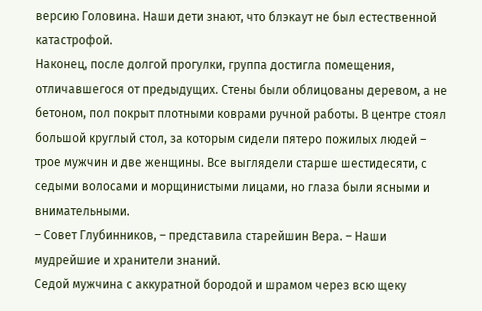версию Головина. Наши дети знают, что блэкаут не был естественной катастрофой.
Наконец, после долгой прогулки, группа достигла помещения, отличавшегося от предыдущих. Стены были облицованы деревом, а не бетоном, пол покрыт плотными коврами ручной работы. В центре стоял большой круглый стол, за которым сидели пятеро пожилых людей – трое мужчин и две женщины. Все выглядели старше шестидесяти, с седыми волосами и морщинистыми лицами, но глаза были ясными и внимательными.
– Совет Глубинников, – представила старейшин Вера. – Наши мудрейшие и хранители знаний.
Седой мужчина с аккуратной бородой и шрамом через всю щеку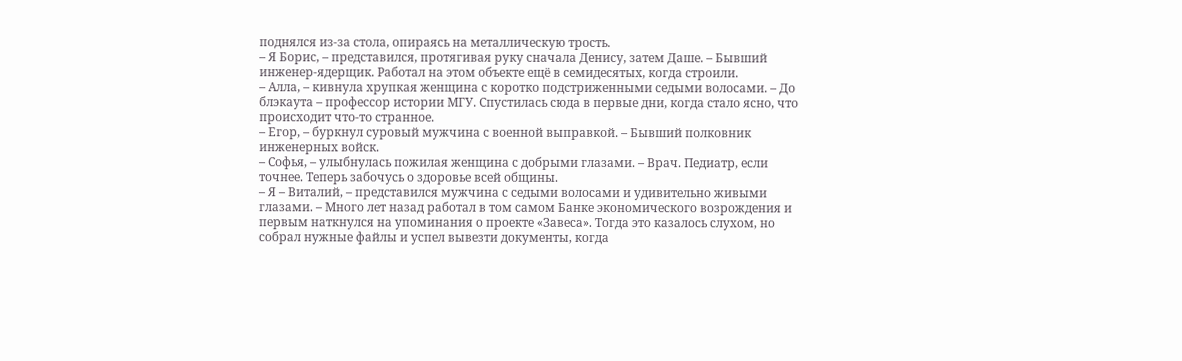поднялся из-за стола, опираясь на металлическую трость.
– Я Борис, – представился, протягивая руку сначала Денису, затем Даше. – Бывший инженер-ядерщик. Работал на этом объекте ещё в семидесятых, когда строили.
– Алла, – кивнула хрупкая женщина с коротко подстриженными седыми волосами. – До блэкаута – профессор истории МГУ. Спустилась сюда в первые дни, когда стало ясно, что происходит что-то странное.
– Егор, – буркнул суровый мужчина с военной выправкой. – Бывший полковник инженерных войск.
– Софья, – улыбнулась пожилая женщина с добрыми глазами. – Врач. Педиатр, если точнее. Теперь забочусь о здоровье всей общины.
– Я – Виталий, – представился мужчина с седыми волосами и удивительно живыми глазами. – Много лет назад работал в том самом Банке экономического возрождения и первым наткнулся на упоминания о проекте «Завеса». Тогда это казалось слухом, но собрал нужные файлы и успел вывезти документы, когда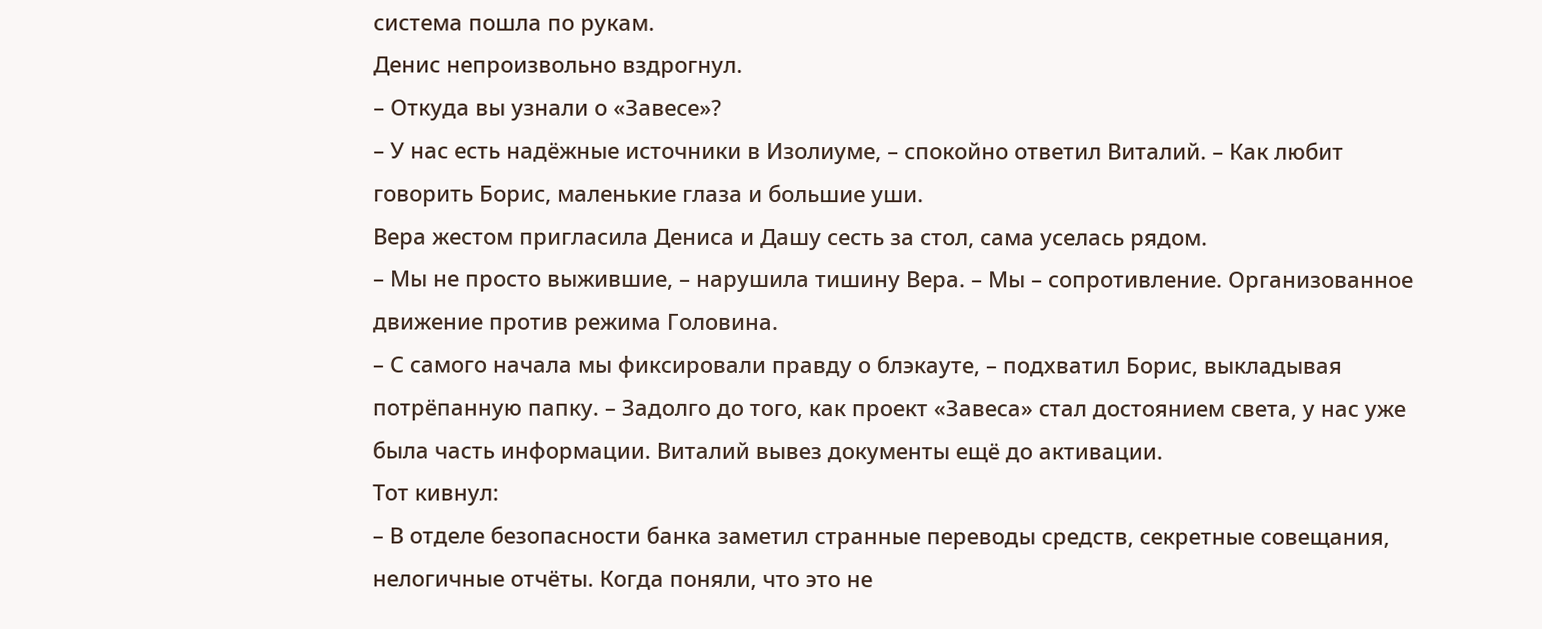система пошла по рукам.
Денис непроизвольно вздрогнул.
– Откуда вы узнали о «Завесе»?
– У нас есть надёжные источники в Изолиуме, – спокойно ответил Виталий. – Как любит говорить Борис, маленькие глаза и большие уши.
Вера жестом пригласила Дениса и Дашу сесть за стол, сама уселась рядом.
– Мы не просто выжившие, – нарушила тишину Вера. – Мы – сопротивление. Организованное движение против режима Головина.
– С самого начала мы фиксировали правду о блэкауте, – подхватил Борис, выкладывая потрёпанную папку. – Задолго до того, как проект «Завеса» стал достоянием света, у нас уже была часть информации. Виталий вывез документы ещё до активации.
Тот кивнул:
– В отделе безопасности банка заметил странные переводы средств, секретные совещания, нелогичные отчёты. Когда поняли, что это не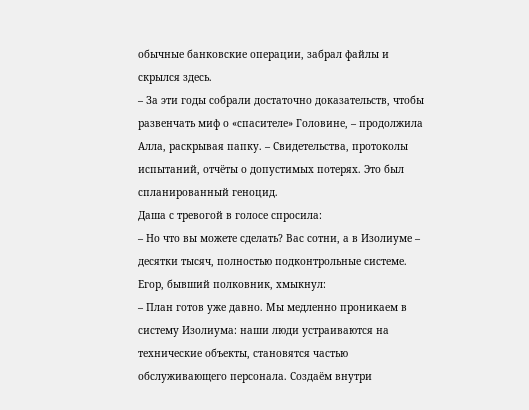обычные банковские операции, забрал файлы и скрылся здесь.
– За эти годы собрали достаточно доказательств, чтобы развенчать миф о «спасителе» Головине, – продолжила Алла, раскрывая папку. – Свидетельства, протоколы испытаний, отчёты о допустимых потерях. Это был спланированный геноцид.
Даша с тревогой в голосе спросила:
– Но что вы можете сделать? Вас сотни, а в Изолиуме – десятки тысяч, полностью подконтрольные системе.
Егор, бывший полковник, хмыкнул:
– План готов уже давно. Мы медленно проникаем в систему Изолиума: наши люди устраиваются на технические объекты, становятся частью обслуживающего персонала. Создаём внутри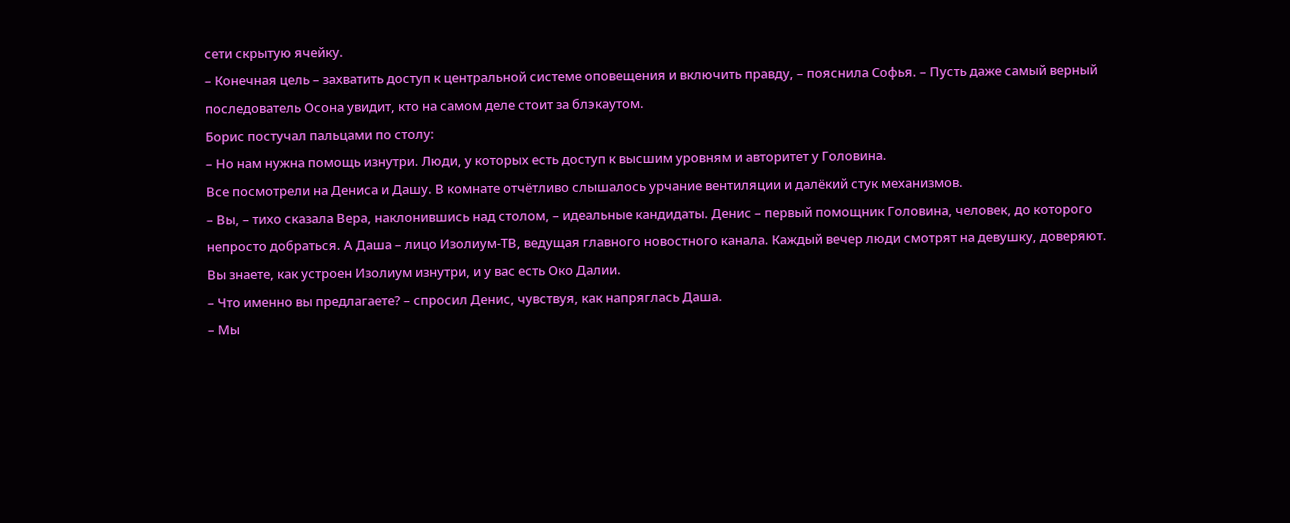сети скрытую ячейку.
– Конечная цель – захватить доступ к центральной системе оповещения и включить правду, – пояснила Софья. – Пусть даже самый верный последователь Осона увидит, кто на самом деле стоит за блэкаутом.
Борис постучал пальцами по столу:
– Но нам нужна помощь изнутри. Люди, у которых есть доступ к высшим уровням и авторитет у Головина.
Все посмотрели на Дениса и Дашу. В комнате отчётливо слышалось урчание вентиляции и далёкий стук механизмов.
– Вы, – тихо сказала Вера, наклонившись над столом, – идеальные кандидаты. Денис – первый помощник Головина, человек, до которого непросто добраться. А Даша – лицо Изолиум-ТВ, ведущая главного новостного канала. Каждый вечер люди смотрят на девушку, доверяют. Вы знаете, как устроен Изолиум изнутри, и у вас есть Око Далии.
– Что именно вы предлагаете? – спросил Денис, чувствуя, как напряглась Даша.
– Мы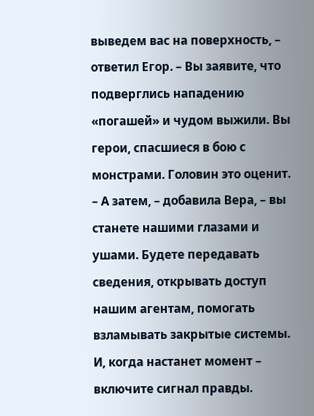выведем вас на поверхность, – ответил Егор. – Вы заявите, что подверглись нападению «погашей» и чудом выжили. Вы герои, спасшиеся в бою с монстрами. Головин это оценит.
– А затем, – добавила Вера, – вы станете нашими глазами и ушами. Будете передавать сведения, открывать доступ нашим агентам, помогать взламывать закрытые системы. И, когда настанет момент – включите сигнал правды.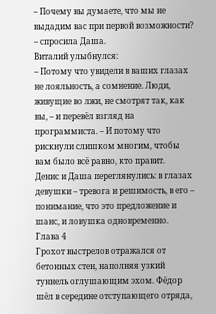– Почему вы думаете, что мы не выдадим вас при первой возможности? – спросила Даша.
Виталий улыбнулся:
– Потому что увидели в ваших глазах не лояльность, а сомнение. Люди, живущие во лжи, не смотрят так, как вы, – и перевёл взгляд на программиста. – И потому что рискнули слишком многим, чтобы вам было всё равно, кто правит.
Денис и Даша переглянулись: в глазах девушки – тревога и решимость, в его – понимание, что это предложение и шанс, и ловушка одновременно.
Глава 4
Грохот выстрелов отражался от бетонных стен, наполняя узкий туннель оглушающим эхом. Фёдор шёл в середине отступающего отряда,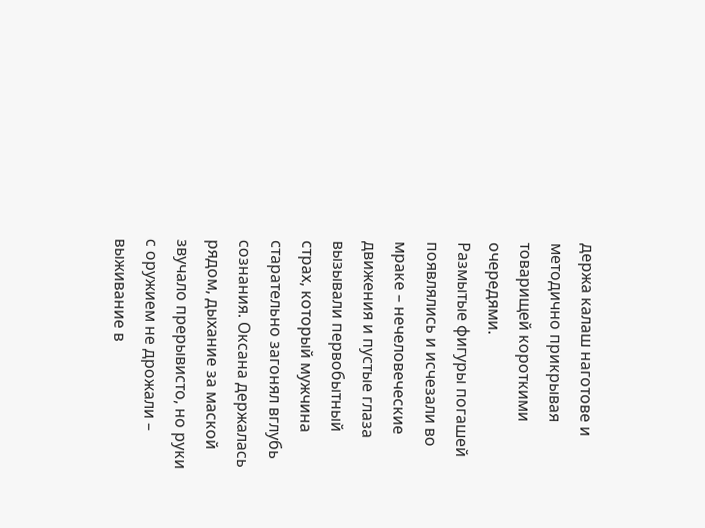держа калаш наготове и методично прикрывая товарищей короткими очередями.
Размытые фигуры погашей появлялись и исчезали во мраке – нечеловеческие движения и пустые глаза вызывали первобытный страх, который мужчина старательно загонял вглубь сознания. Оксана держалась рядом, дыхание за маской звучало прерывисто, но руки с оружием не дрожали – выживание в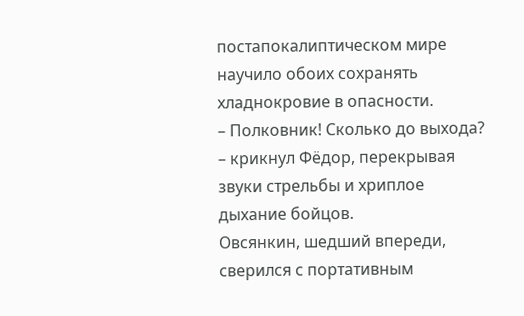постапокалиптическом мире научило обоих сохранять хладнокровие в опасности.
– Полковник! Сколько до выхода? – крикнул Фёдор, перекрывая звуки стрельбы и хриплое дыхание бойцов.
Овсянкин, шедший впереди, сверился с портативным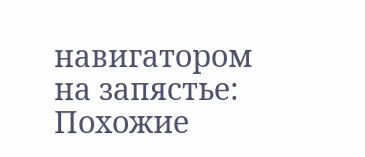навигатором на запястье:
Похожие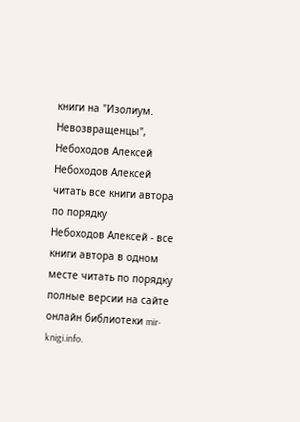книги на "Изолиум. Невозвращенцы", Небоходов Алексей
Небоходов Алексей читать все книги автора по порядку
Небоходов Алексей - все книги автора в одном месте читать по порядку полные версии на сайте онлайн библиотеки mir-knigi.info.